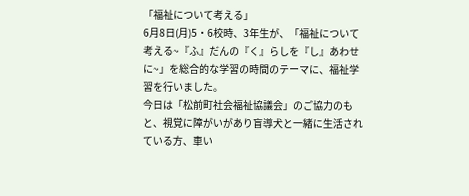「福祉について考える」
6月8日(月)5・6校時、3年生が、「福祉について考える~『ふ』だんの『く』らしを『し』あわせに~」を総合的な学習の時間のテーマに、福祉学習を行いました。
今日は「松前町社会福祉協議会」のご協力のもと、視覚に障がいがあり盲導犬と一緒に生活されている方、車い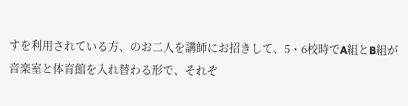すを利用されている方、のお二人を講師にお招きして、5・6校時でA組とB組が音楽室と体育館を入れ替わる形で、それぞ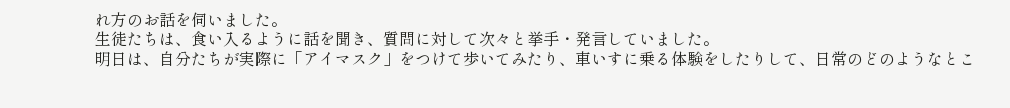れ方のお話を伺いました。
生徒たちは、食い入るように話を聞き、質問に対して次々と挙手・発言していました。
明日は、自分たちが実際に「アイマスク」をつけて歩いてみたり、車いすに乗る体験をしたりして、日常のどのようなとこ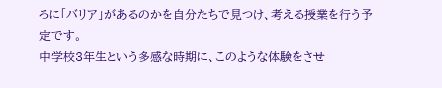ろに「バリア」があるのかを自分たちで見つけ、考える授業を行う予定です。
中学校3年生という多感な時期に、このような体験をさせ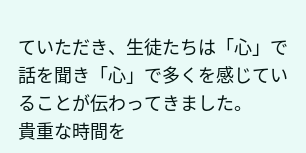ていただき、生徒たちは「心」で話を聞き「心」で多くを感じていることが伝わってきました。
貴重な時間を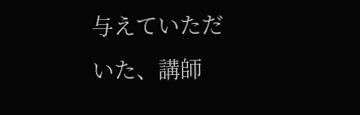与えていただいた、講師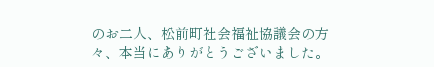のお二人、松前町社会福祉協議会の方々、本当にありがとうございました。